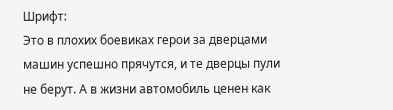Шрифт:
Это в плохих боевиках герои за дверцами машин успешно прячутся, и те дверцы пули не берут. А в жизни автомобиль ценен как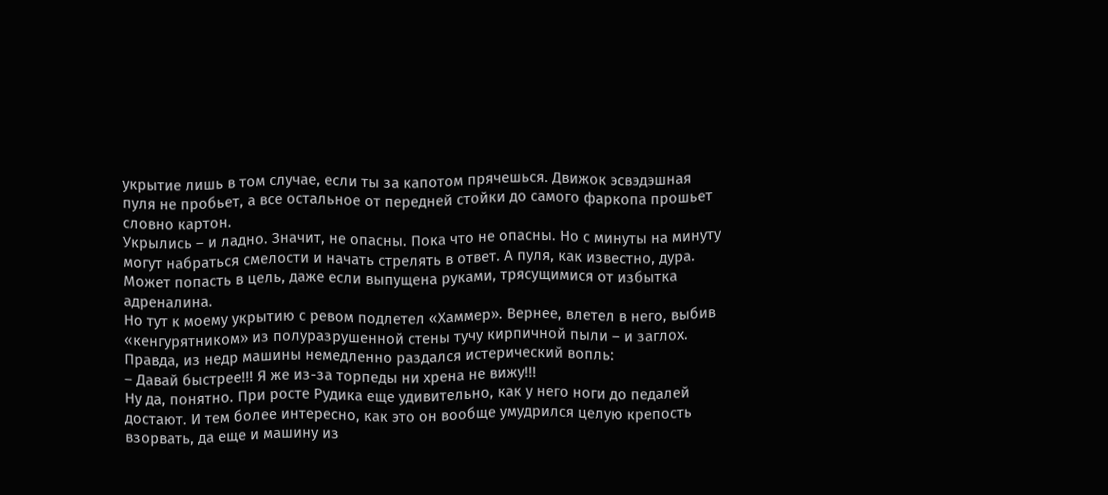укрытие лишь в том случае, если ты за капотом прячешься. Движок эсвэдэшная пуля не пробьет, а все остальное от передней стойки до самого фаркопа прошьет словно картон.
Укрылись – и ладно. Значит, не опасны. Пока что не опасны. Но с минуты на минуту могут набраться смелости и начать стрелять в ответ. А пуля, как известно, дура. Может попасть в цель, даже если выпущена руками, трясущимися от избытка адреналина.
Но тут к моему укрытию с ревом подлетел «Хаммер». Вернее, влетел в него, выбив «кенгурятником» из полуразрушенной стены тучу кирпичной пыли – и заглох. Правда, из недр машины немедленно раздался истерический вопль:
– Давай быстрее!!! Я же из-за торпеды ни хрена не вижу!!!
Ну да, понятно. При росте Рудика еще удивительно, как у него ноги до педалей достают. И тем более интересно, как это он вообще умудрился целую крепость взорвать, да еще и машину из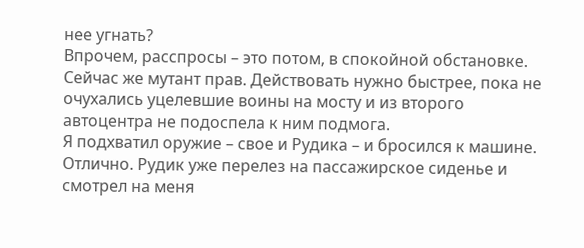нее угнать?
Впрочем, расспросы – это потом, в спокойной обстановке. Сейчас же мутант прав. Действовать нужно быстрее, пока не очухались уцелевшие воины на мосту и из второго автоцентра не подоспела к ним подмога.
Я подхватил оружие – свое и Рудика – и бросился к машине.
Отлично. Рудик уже перелез на пассажирское сиденье и смотрел на меня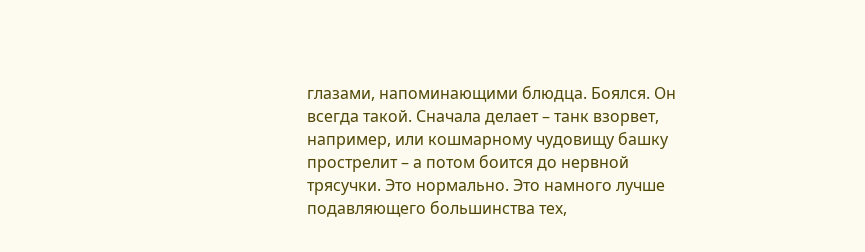глазами, напоминающими блюдца. Боялся. Он всегда такой. Сначала делает – танк взорвет, например, или кошмарному чудовищу башку прострелит – а потом боится до нервной трясучки. Это нормально. Это намного лучше подавляющего большинства тех,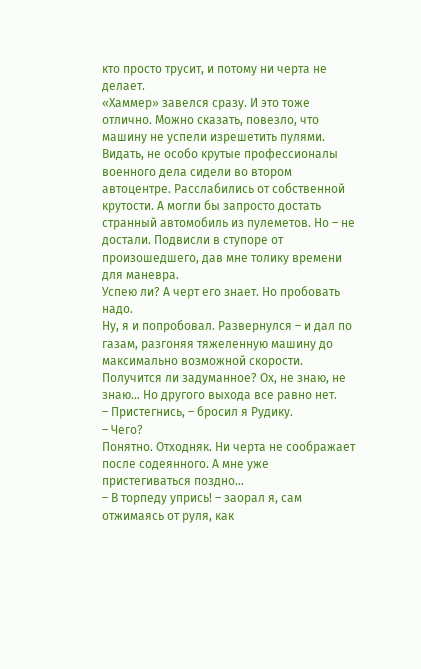кто просто трусит, и потому ни черта не делает.
«Хаммер» завелся сразу. И это тоже отлично. Можно сказать, повезло, что машину не успели изрешетить пулями. Видать, не особо крутые профессионалы военного дела сидели во втором автоцентре. Расслабились от собственной крутости. А могли бы запросто достать странный автомобиль из пулеметов. Но – не достали. Подвисли в ступоре от произошедшего, дав мне толику времени для маневра.
Успею ли? А черт его знает. Но пробовать надо.
Ну, я и попробовал. Развернулся – и дал по газам, разгоняя тяжеленную машину до максимально возможной скорости. Получится ли задуманное? Ох, не знаю, не знаю… Но другого выхода все равно нет.
– Пристегнись, – бросил я Рудику.
– Чего?
Понятно. Отходняк. Ни черта не соображает после содеянного. А мне уже пристегиваться поздно…
– В торпеду упрись! – заорал я, сам отжимаясь от руля, как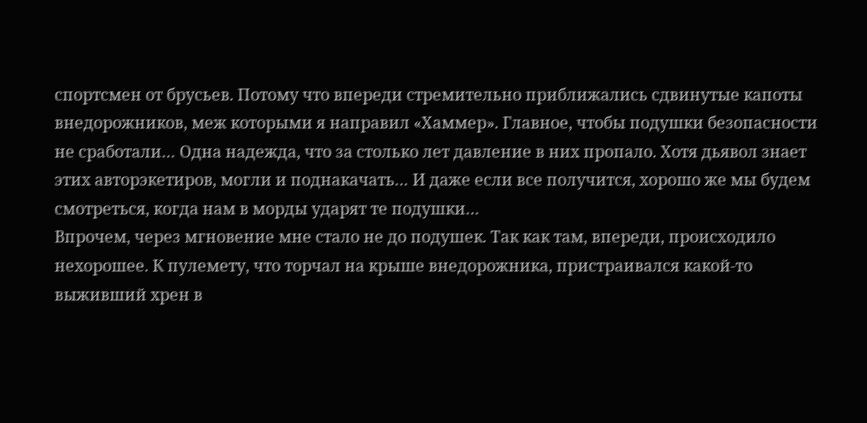спортсмен от брусьев. Потому что впереди стремительно приближались сдвинутые капоты внедорожников, меж которыми я направил «Хаммер». Главное, чтобы подушки безопасности не сработали… Одна надежда, что за столько лет давление в них пропало. Хотя дьявол знает этих авторэкетиров, могли и поднакачать… И даже если все получится, хорошо же мы будем смотреться, когда нам в морды ударят те подушки…
Впрочем, через мгновение мне стало не до подушек. Так как там, впереди, происходило нехорошее. К пулемету, что торчал на крыше внедорожника, пристраивался какой-то выживший хрен в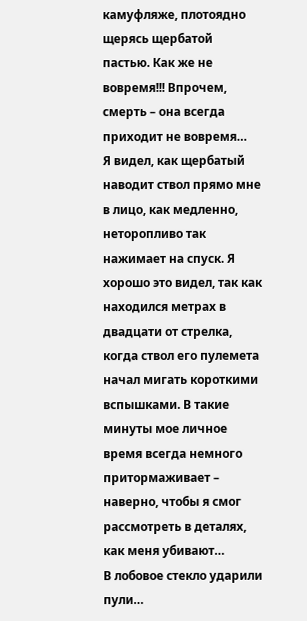камуфляже, плотоядно щерясь щербатой пастью. Как же не вовремя!!! Впрочем, смерть – она всегда приходит не вовремя…
Я видел, как щербатый наводит ствол прямо мне в лицо, как медленно, неторопливо так нажимает на спуск. Я хорошо это видел, так как находился метрах в двадцати от стрелка, когда ствол его пулемета начал мигать короткими вспышками. В такие минуты мое личное время всегда немного притормаживает – наверно, чтобы я смог рассмотреть в деталях, как меня убивают…
В лобовое стекло ударили пули…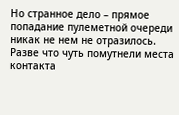Но странное дело – прямое попадание пулеметной очереди никак не нем не отразилось. Разве что чуть помутнели места контакта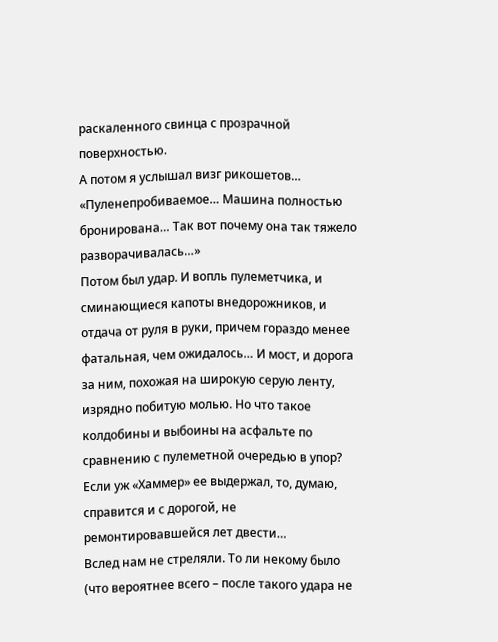раскаленного свинца с прозрачной поверхностью.
А потом я услышал визг рикошетов…
«Пуленепробиваемое… Машина полностью бронирована… Так вот почему она так тяжело разворачивалась…»
Потом был удар. И вопль пулеметчика, и сминающиеся капоты внедорожников, и отдача от руля в руки, причем гораздо менее фатальная, чем ожидалось… И мост, и дорога за ним, похожая на широкую серую ленту, изрядно побитую молью. Но что такое колдобины и выбоины на асфальте по сравнению с пулеметной очередью в упор? Если уж «Хаммер» ее выдержал, то, думаю, справится и с дорогой, не ремонтировавшейся лет двести…
Вслед нам не стреляли. То ли некому было (что вероятнее всего – после такого удара не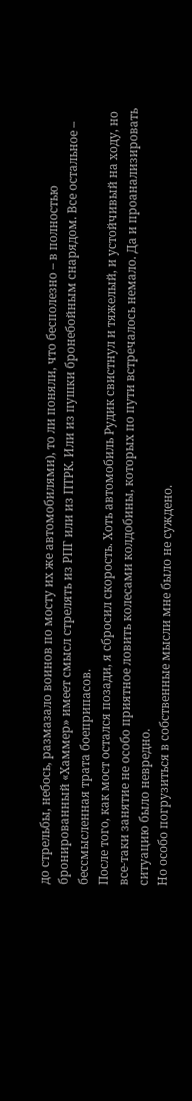до стрельбы, небось, размазало воинов по мосту их же автомобилями), то ли поняли, что бесполезно – в полностью бронированный «Хаммер» имеет смысл стрелять из РПГ или из ПТРК. Или из пушки бронебойным снарядом. Все остальное – бессмысленная трата боеприпасов.
После того, как мост остался позади, я сбросил скорость. Хоть автомобиль Рудик свистнул и тяжелый, и устойчивый на ходу, но все-таки занятие не особо приятное ловить колесами колдобины, которых по пути встречалось немало. Да и проанализировать ситуацию было невредно.
Но особо погрузиться в собственные мысли мне было не суждено.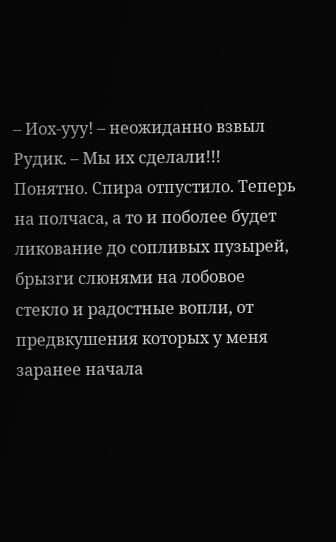– Иох-ууу! – неожиданно взвыл Рудик. – Мы их сделали!!!
Понятно. Спира отпустило. Теперь на полчаса, а то и поболее будет ликование до сопливых пузырей, брызги слюнями на лобовое стекло и радостные вопли, от предвкушения которых у меня заранее начала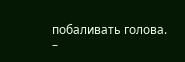побаливать голова.
–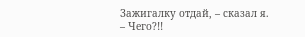Зажигалку отдай, – сказал я.
– Чего?!!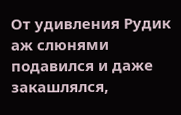От удивления Рудик аж слюнями подавился и даже закашлялся,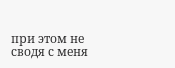при этом не сводя с меня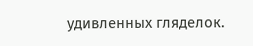удивленных гляделок.